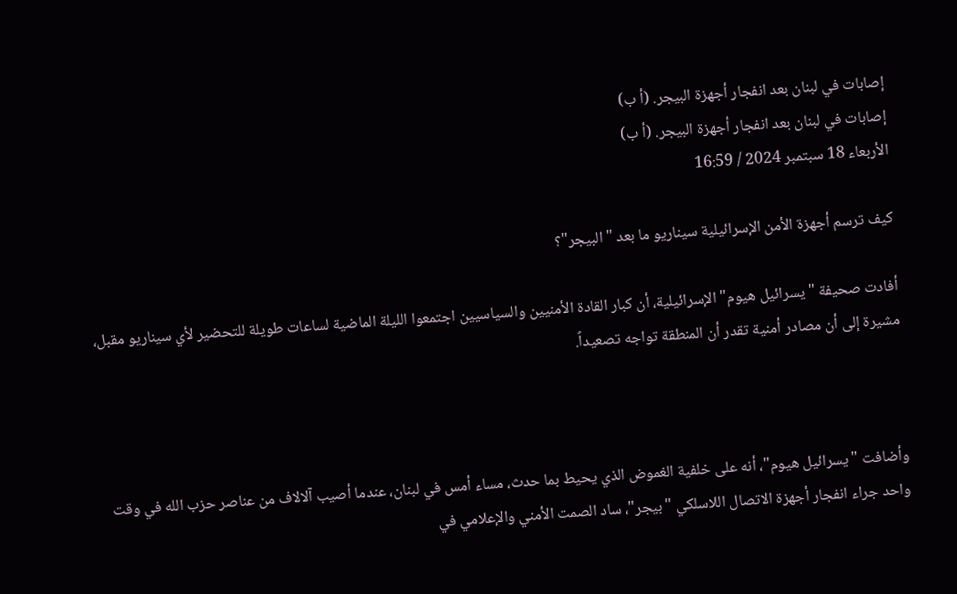إصابات في لبنان بعد انفجار أجهزة البيجر. (أ ب)
إصابات في لبنان بعد انفجار أجهزة البيجر. (أ ب)
الأربعاء 18 سبتمبر 2024 / 16:59

كيف ترسم أجهزة الأمن الإسرائيلية سيناريو ما بعد "البيجر"؟

أفادت صحيفة "يسرائيل هيوم" الإسرائيلية، أن كبار القادة الأمنيين والسياسيين اجتمعوا الليلة الماضية لساعات طويلة للتحضير لأي سيناريو مقبل، مشيرة إلى أن مصادر أمنية تقدر أن المنطقة تواجه تصعيداً.



وأضافت "يسرائيل هيوم"، أنه على خلفية الغموض الذي يحيط بما حدث، مساء أمس في لبنان، عندما أصيب آلالاف من عناصر حزب الله في وقت واحد جراء انفجار أجهزة الاتصال اللاسلكي "بيجر"، ساد الصمت الأمني والإعلامي في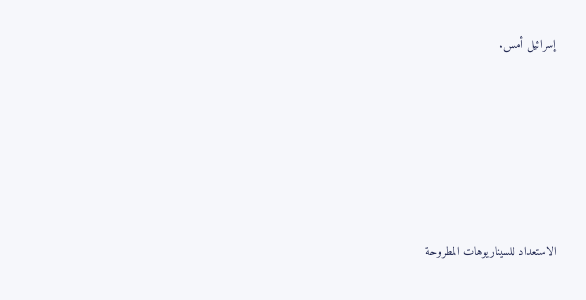إسرائيل أمس.






الاستعداد للسيناريوهات المطروحة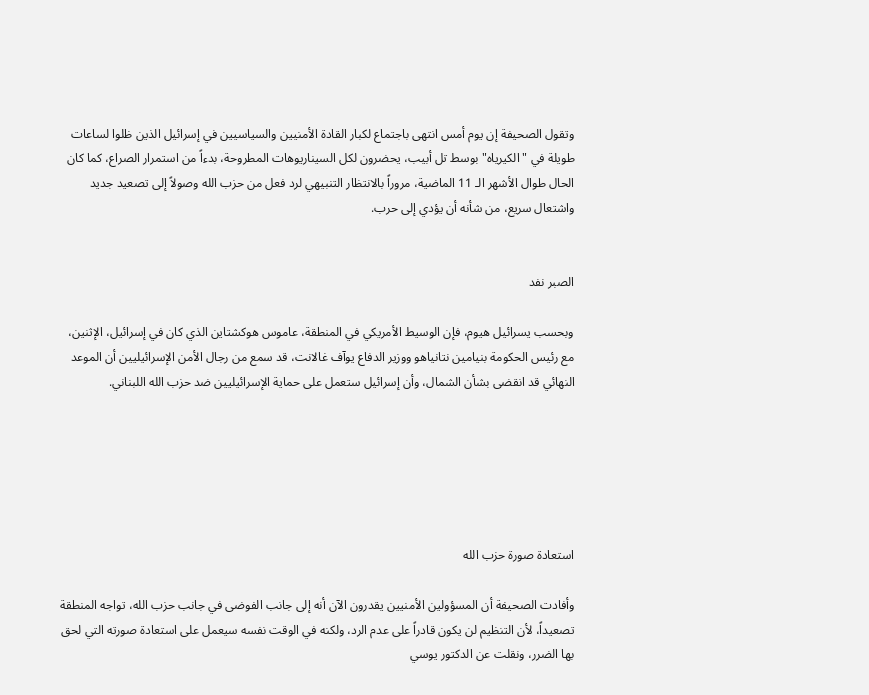وتقول الصحيفة إن يوم أمس انتهى باجتماع لكبار القادة الأمنيين والسياسيين في إسرائيل الذين ظلوا لساعات طويلة في "الكيرياه" بوسط تل أبيب، يحضرون لكل السيناريوهات المطروحة، بدءاً من استمرار الصراع، كما كان الحال طوال الأشهر الـ 11 الماضية، مروراً بالانتظار التنبيهي لرد فعل من حزب الله وصولاً إلى تصعيد جديد واشتعال سريع، من شأنه أن يؤدي إلى حرب.


الصبر نفد

وبحسب يسرائيل هيوم، فإن الوسيط الأمريكي في المنطقة، عاموس هوكشتاين الذي كان في إسرائيل، الإثنين، مع رئيس الحكومة بنيامين نتانياهو ووزير الدفاع يوآف غالانت، قد سمع من رجال الأمن الإسرائيليين أن الموعد النهائي قد انقضى بشأن الشمال، وأن إسرائيل ستعمل على حماية الإسرائيليين ضد حزب الله اللبناني.






استعادة صورة حزب الله

وأفادت الصحيفة أن المسؤولين الأمنيين يقدرون الآن أنه إلى جانب الفوضى في جانب حزب الله، تواجه المنطقة تصعيداً، لأن التنظيم لن يكون قادراً على عدم الرد، ولكنه في الوقت نفسه سيعمل على استعادة صورته التي لحق بها الضرر، ونقلت عن الدكتور يوسي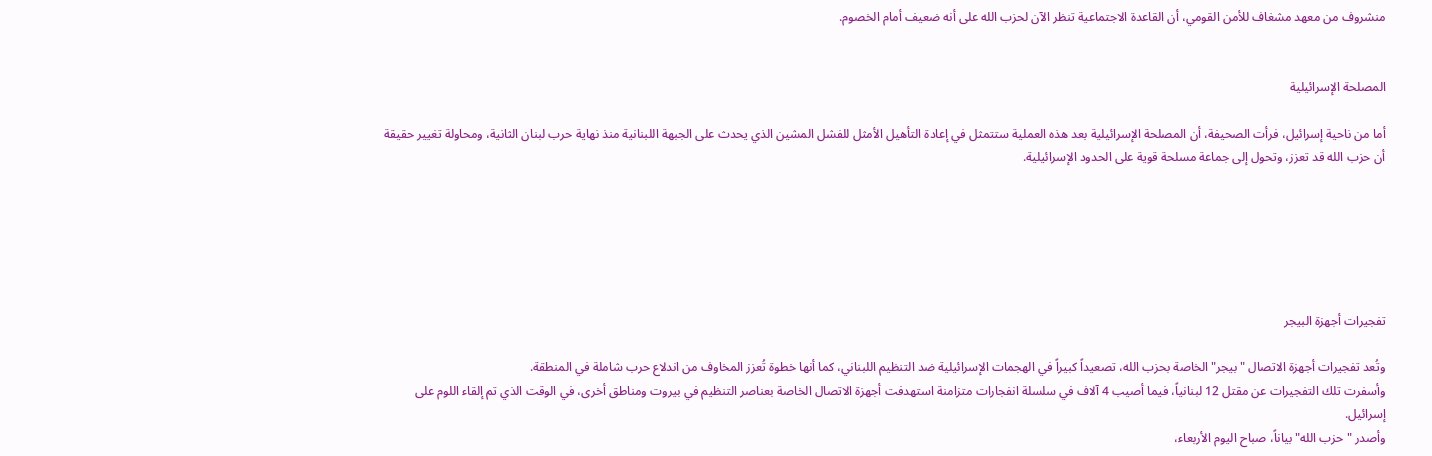منشروف من معهد مشغاف للأمن القومي، أن القاعدة الاجتماعية تنظر الآن لحزب الله على أنه ضعيف أمام الخصوم.


المصلحة الإسرائيلية

أما من ناحية إسرائيل، فرأت الصحيفة، أن المصلحة الإسرائيلية بعد هذه العملية ستتمثل في إعادة التأهيل الأمثل للفشل المشين الذي يحدث على الجبهة اللبنانية منذ نهاية حرب لبنان الثانية، ومحاولة تغيير حقيقة أن حزب الله قد تعزز، وتحول إلى جماعة مسلحة قوية على الحدود الإسرائيلية.






تفجيرات أجهزة البيجر

وتُعد تفجيرات أجهزة الاتصال "بيجر" الخاصة بحزب الله، تصعيداً كبيراً في الهجمات الإسرائيلية ضد التنظيم اللبناني، كما أنها خطوة تُعزز المخاوف من اندلاع حرب شاملة في المنطقة.
وأسفرت تلك التفجيرات عن مقتل 12 لبنانياً، فيما أصيب 4 آلاف في سلسلة انفجارات متزامنة استهدفت أجهزة الاتصال الخاصة بعناصر التنظيم في بيروت ومناطق أخرى، في الوقت الذي تم إلقاء اللوم على إسرائيل.
وأصدر "حزب الله" بياناً، صباح اليوم الأربعاء،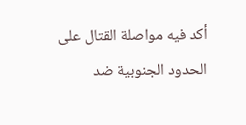أكد فيه مواصلة القتال على الحدود الجنوبية ضد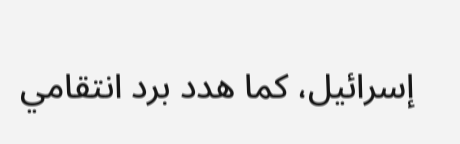إسرائيل، كما هدد برد انتقامي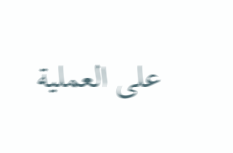على العملية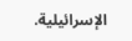الإسرائيلية.